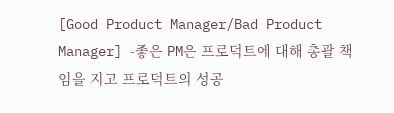[Good Product Manager/Bad Product Manager] -좋은 PM은 프로덕트에 대해 총괄 책임을 지고 프로덕트의 성공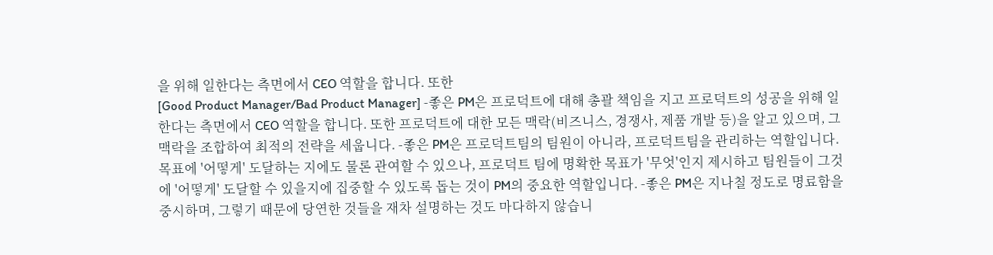을 위해 일한다는 측면에서 CEO 역할을 합니다. 또한
[Good Product Manager/Bad Product Manager] -좋은 PM은 프로덕트에 대해 총괄 책임을 지고 프로덕트의 성공을 위해 일한다는 측면에서 CEO 역할을 합니다. 또한 프로덕트에 대한 모든 맥락(비즈니스, 경쟁사, 제품 개발 등)을 알고 있으며, 그 맥락을 조합하여 최적의 전략을 세웁니다. -좋은 PM은 프로덕트팀의 팀원이 아니라, 프로덕트팀을 관리하는 역할입니다. 목표에 '어떻게' 도달하는 지에도 물론 관여할 수 있으나, 프로덕트 팀에 명확한 목표가 '무엇'인지 제시하고 팀원들이 그것에 '어떻게' 도달할 수 있을지에 집중할 수 있도록 돕는 것이 PM의 중요한 역할입니다. -좋은 PM은 지나칠 정도로 명료함을 중시하며, 그렇기 때문에 당연한 것들을 재차 설명하는 것도 마다하지 않습니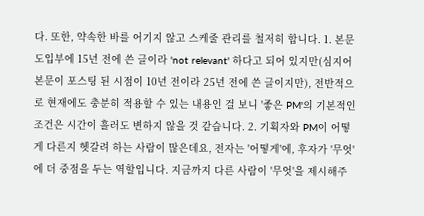다. 또한, 약속한 바를 어기지 않고 스케줄 관리를 철저히 합니다. 1. 본문 도입부에 15년 전에 쓴 글이라 'not relevant' 하다고 되어 있지만(심지어 본문이 포스팅 된 시점이 10년 전이라 25년 전에 쓴 글이지만), 전반적으로 현재에도 충분히 적용할 수 있는 내용인 걸 보니 '좋은 PM'의 기본적인 조건은 시간이 흘러도 변하지 않을 것 같습니다. 2. 기획자와 PM이 어떻게 다른지 헷갈려 하는 사람이 많은데요, 전자는 '어떻게'에, 후자가 '무엇'에 더 중점을 두는 역할입니다. 지금까지 다른 사람이 '무엇'을 제시해주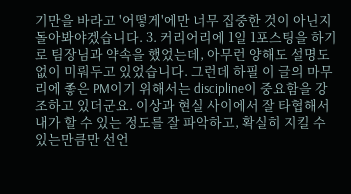기만을 바라고 '어떻게'에만 너무 집중한 것이 아닌지 돌아봐야겠습니다. 3. 커리어리에 1일 1포스팅을 하기로 팀장님과 약속을 했었는데, 아무런 양해도 설명도 없이 미뤄두고 있었습니다. 그런데 하필 이 글의 마무리에 좋은 PM이기 위해서는 discipline이 중요함을 강조하고 있더군요. 이상과 현실 사이에서 잘 타협해서 내가 할 수 있는 정도를 잘 파악하고, 확실히 지킬 수 있는만큼만 선언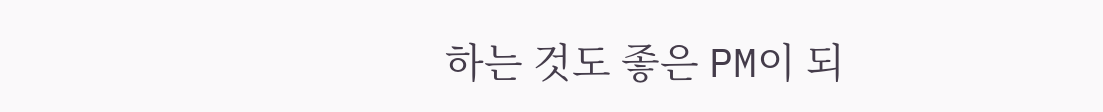하는 것도 좋은 PM이 되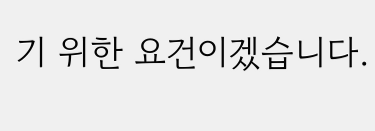기 위한 요건이겠습니다.